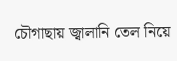চৌগাছায় জ্বালানি তেল নিয়ে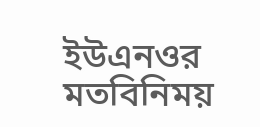ইউএনওর মতবিনিময়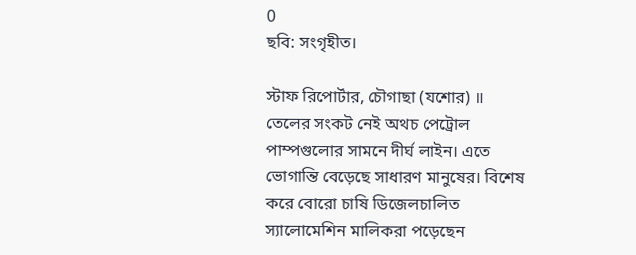0
ছবি: সংগৃহীত।

স্টাফ রিপোর্টার, চৌগাছা (যশোর) ॥ তেলের সংকট নেই অথচ পেট্রোল পাম্পগুলোর সামনে দীর্ঘ লাইন। এতে ভোগান্তি বেড়েছে সাধারণ মানুষের। বিশেষ করে বোরো চাষি ডিজেলচালিত স্যালোমেশিন মালিকরা পড়েছেন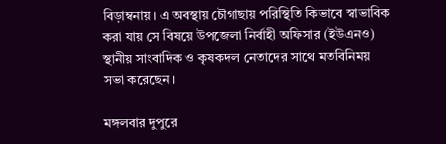বিড়াম্বনায়। এ অবস্থায় চৌগাছায় পরিস্থিতি কিভাবে স্বাভাবিক করা যায় সে বিষয়ে উপজেলা নির্বাহী অফিসার (ইউএনও) স্থানীয় সাংবাদিক ও কৃষকদল নেতাদের সাথে মতবিনিময় সভা করেছেন।

মঙ্গলবার দুপুরে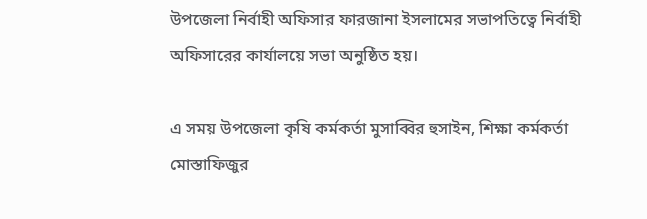উপজেলা নির্বাহী অফিসার ফারজানা ইসলামের সভাপতিত্বে নির্বাহী অফিসারের কার্যালয়ে সভা অনুষ্ঠিত হয়।

এ সময় উপজেলা কৃষি কর্মকর্তা মুসাব্বির হুসাইন, শিক্ষা কর্মকর্তা মোস্তাফিজুর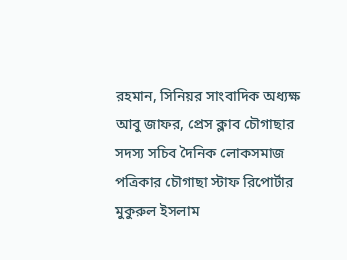রহমান, সিনিয়র সাংবাদিক অধ্যক্ষ আবু জাফর, প্রেস ক্লাব চৌগাছার সদস্য সচিব দৈনিক লোকসমাজ পত্রিকার চৌগাছা স্টাফ রিপোর্টার মুকুরুল ইসলাম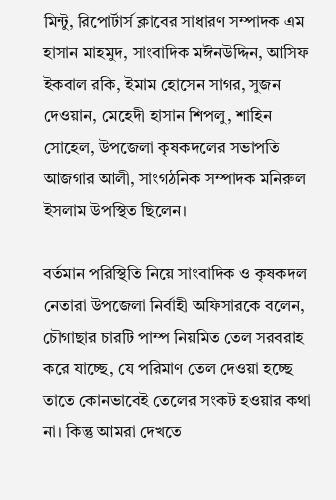মিন্টু, রিপোর্টার্স ক্লাবের সাধারণ সম্পাদক এম হাসান মাহমুদ, সাংবাদিক মঈনউদ্দিন, আসিফ ইকবাল রকি, ইমাম হোসেন সাগর, সুজন দেওয়ান, মেহেদী হাসান শিপলু, শাহিন সোহেল, উপজেলা কৃষকদলের সভাপতি আজগার আলী, সাংগঠনিক সম্পাদক মনিরুল ইসলাম উপস্থিত ছিলেন।

বর্তমান পরিস্থিতি নিয়ে সাংবাদিক ও কৃষকদল নেতারা উপজেলা নির্বাহী অফিসারকে বলেন, চৌগাছার চারটি পাম্প নিয়মিত তেল সরবরাহ করে যাচ্ছে, যে পরিমাণ তেল দেওয়া হচ্ছে তাতে কোনভাবেই তেলের সংকট হওয়ার কথা না। কিন্তু আমরা দেখতে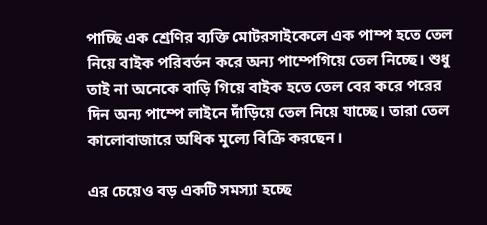পাচ্ছি এক শ্রেণির ব্যক্তি মোটরসাইকেলে এক পাম্প হতে তেল নিয়ে বাইক পরিবর্তন করে অন্য পাম্পেগিয়ে তেল নিচ্ছে। শুধু তাই না অনেকে বাড়ি গিয়ে বাইক হতে তেল বের করে পরের দিন অন্য পাম্পে লাইনে দাঁড়িয়ে তেল নিয়ে যাচ্ছে। তারা তেল কালোবাজারে অধিক মুল্যে বিক্রি করছেন।

এর চেয়েও বড় একটি সমস্যা হচ্ছে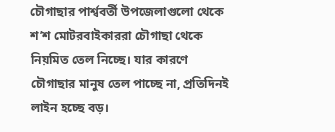চৌগাছার পার্শ্ববর্তী উপজেলাগুলো থেকে শ’শ মোটরবাইকাররা চৌগাছা থেকে নিয়মিত তেল নিচ্ছে। যার কারণে চৌগাছার মানুষ তেল পাচ্ছে না, প্রতিদিনই লাইন হচ্ছে বড়।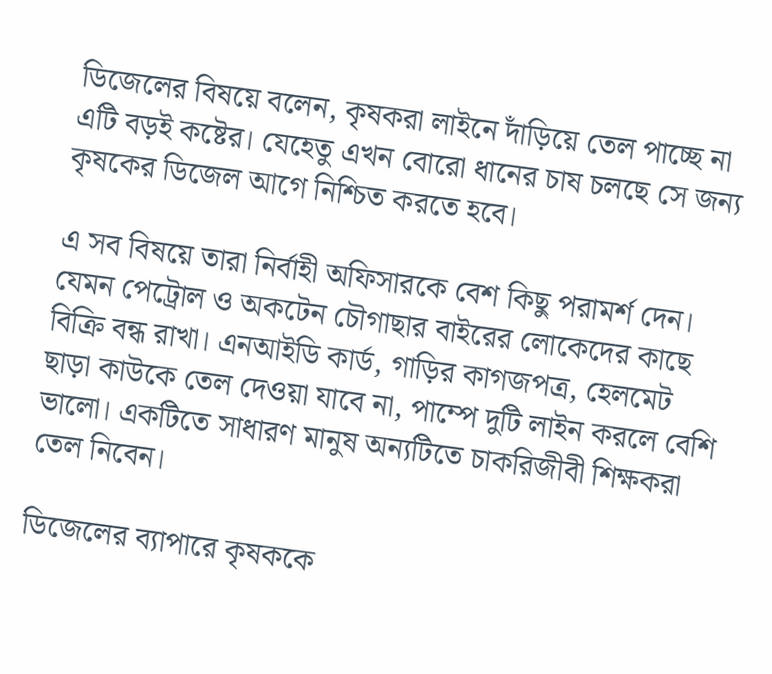ডিজেলের বিষয়ে বলেন, কৃষকরা লাইনে দাঁড়িয়ে তেল পাচ্ছে না এটি বড়ই কষ্টের। যেহেতু এখন বোরো ধানের চাষ চলছে সে জন্য কৃষকের ডিজেল আগে নিশ্চিত করতে হবে।

এ সব বিষয়ে তারা নির্বাহী অফিসারকে বেশ কিছু পরামর্শ দেন। যেমন পেট্রোল ও অকটেন চৌগাছার বাইরের লোকেদের কাছে বিক্রি বন্ধ রাখা। এনআইডি কার্ড, গাড়ির কাগজপত্র, হেলমেট ছাড়া কাউকে তেল দেওয়া যাবে না, পাম্পে দুটি লাইন করলে বেশি ভালো। একটিতে সাধারণ মানুষ অন্যটিতে চাকরিজীবী শিক্ষকরা তেল নিবেন।

ডিজেলের ব্যাপারে কৃষককে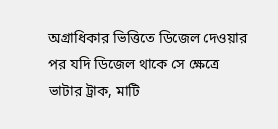অগ্রাধিকার ভিত্তিতে ডিজেল দেওয়ার পর যদি ডিজেল থাকে সে ক্ষেত্রে ভাটার ট্রাক, মাটি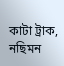কাটা ট্রাক, নছিমন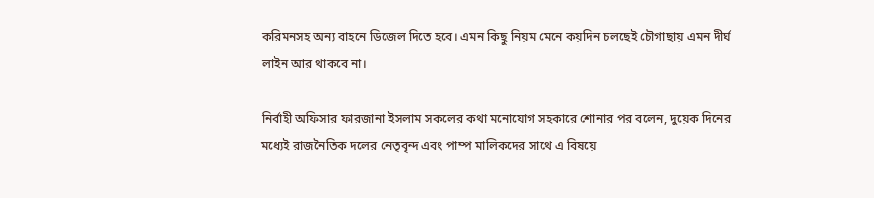করিমনসহ অন্য বাহনে ডিজেল দিতে হবে। এমন কিছু নিয়ম মেনে কয়দিন চলছেই চৌগাছায় এমন দীর্ঘ লাইন আর থাকবে না।

নির্বাহী অফিসার ফারজানা ইসলাম সকলের কথা মনোযোগ সহকারে শোনার পর বলেন, দুয়েক দিনের মধ্যেই রাজনৈতিক দলের নেতৃবৃন্দ এবং পাম্প মালিকদের সাথে এ বিষয়ে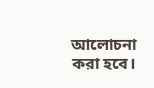আলোচনা করা হবে।